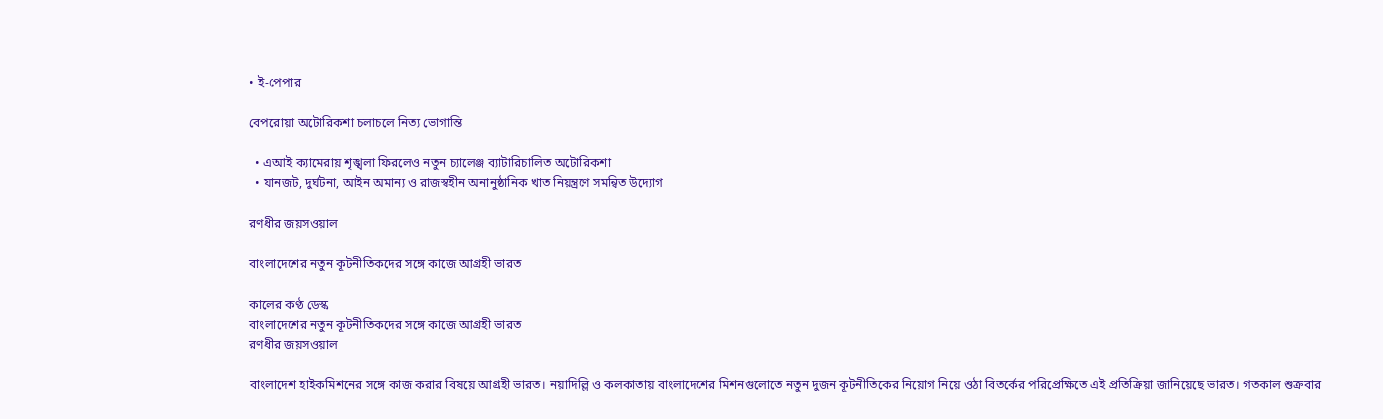• ই-পেপার

বেপরোয়া অটোরিকশা চলাচলে নিত্য ভোগান্তি

  • এআই ক্যামেরায় শৃঙ্খলা ফিরলেও নতুন চ্যালেঞ্জ ব্যাটারিচালিত অটোরিকশা
  • যানজট, দুর্ঘটনা, আইন অমান্য ও রাজস্বহীন অনানুষ্ঠানিক খাত নিয়ন্ত্রণে সমন্বিত উদ্যোগ

রণধীর জয়সওয়াল

বাংলাদেশের নতুন কূটনীতিকদের সঙ্গে কাজে আগ্রহী ভারত

কালের কণ্ঠ ডেস্ক
বাংলাদেশের নতুন কূটনীতিকদের সঙ্গে কাজে আগ্রহী ভারত
রণধীর জয়সওয়াল

বাংলাদেশ হাইকমিশনের সঙ্গে কাজ করার বিষয়ে আগ্রহী ভারত। নয়াদিল্লি ও কলকাতায় বাংলাদেশের মিশনগুলোতে নতুন দুজন কূটনীতিকের নিয়োগ নিয়ে ওঠা বিতর্কের পরিপ্রেক্ষিতে এই প্রতিক্রিয়া জানিয়েছে ভারত। গতকাল শুক্রবার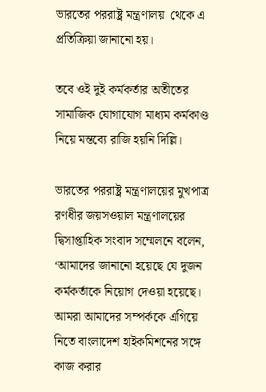ভারতের পররাষ্ট্র মন্ত্রণালয়  থেকে এ প্রতিক্রিয়া জানানো হয়।

তবে ওই দুই কর্মকর্তার অতীতের সামাজিক যোগাযোগ মাধ্যম কর্মকাণ্ড নিয়ে মন্তব্যে রাজি হয়নি দিল্লি।

ভারতের পররাষ্ট্র মন্ত্রণালয়ের মুখপাত্র রণধীর জয়সওয়াল মন্ত্রণালয়ের দ্বিসাপ্তাহিক সংবাদ সম্মেলনে বলেন, ‘আমাদের জানানো হয়েছে যে দুজন কর্মকর্তাকে নিয়োগ দেওয়া হয়েছে। আমরা আমাদের সম্পর্ককে এগিয়ে নিতে বাংলাদেশ হাইকমিশনের সঙ্গে কাজ করার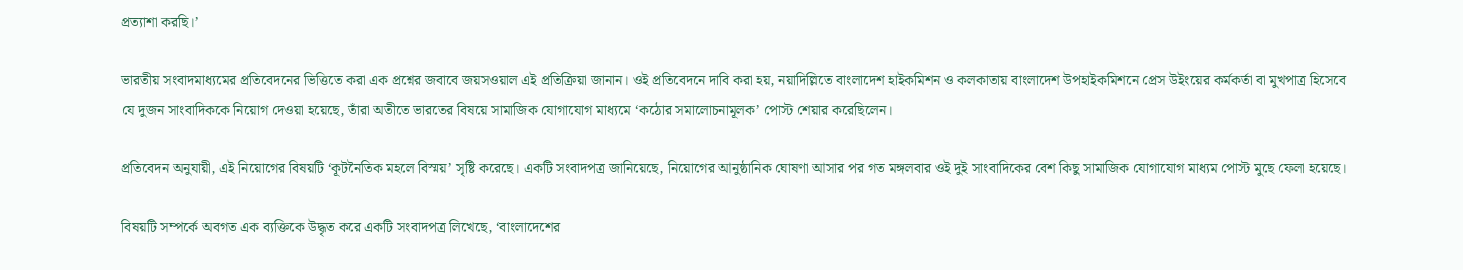প্রত্যাশা করছি।’

ভারতীয় সংবাদমাধ্যমের প্রতিবেদনের ভিত্তিতে করা এক প্রশ্নের জবাবে জয়সওয়াল এই প্রতিক্রিয়া জানান। ওই প্রতিবেদনে দাবি করা হয়, নয়াদিল্লিতে বাংলাদেশ হাইকমিশন ও কলকাতায় বাংলাদেশ উপহাইকমিশনে প্রেস উইংয়ের কর্মকর্তা বা মুখপাত্র হিসেবে যে দুজন সাংবাদিককে নিয়োগ দেওয়া হয়েছে, তাঁরা অতীতে ভারতের বিষয়ে সামাজিক যোগাযোগ মাধ্যমে ‘কঠোর সমালোচনামূলক’ পোস্ট শেয়ার করেছিলেন।

প্রতিবেদন অনুযায়ী, এই নিয়োগের বিষয়টি ‘কূটনৈতিক মহলে বিস্ময়’ সৃষ্টি করেছে। একটি সংবাদপত্র জানিয়েছে, নিয়োগের আনুষ্ঠানিক ঘোষণা আসার পর গত মঙ্গলবার ওই দুই সাংবাদিকের বেশ কিছু সামাজিক যোগাযোগ মাধ্যম পোস্ট মুছে ফেলা হয়েছে।

বিষয়টি সম্পর্কে অবগত এক ব্যক্তিকে উদ্ধৃত করে একটি সংবাদপত্র লিখেছে, ‘বাংলাদেশের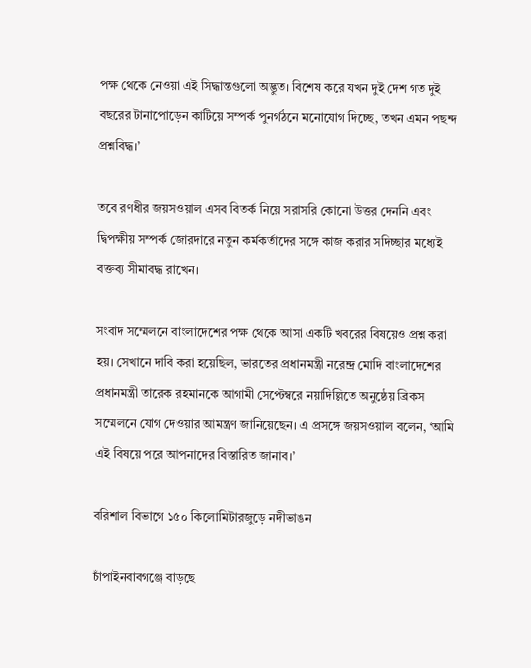পক্ষ থেকে নেওয়া এই সিদ্ধান্তগুলো অদ্ভুত। বিশেষ করে যখন দুই দেশ গত দুই বছরের টানাপোড়েন কাটিয়ে সম্পর্ক পুনর্গঠনে মনোযোগ দিচ্ছে, তখন এমন পছন্দ প্রশ্নবিদ্ধ।’

তবে রণধীর জয়সওয়াল এসব বিতর্ক নিয়ে সরাসরি কোনো উত্তর দেননি এবং দ্বিপক্ষীয় সম্পর্ক জোরদারে নতুন কর্মকর্তাদের সঙ্গে কাজ করার সদিচ্ছার মধ্যেই বক্তব্য সীমাবদ্ধ রাখেন।

সংবাদ সম্মেলনে বাংলাদেশের পক্ষ থেকে আসা একটি খবরের বিষয়েও প্রশ্ন করা হয়। সেখানে দাবি করা হয়েছিল, ভারতের প্রধানমন্ত্রী নরেন্দ্র মোদি বাংলাদেশের প্রধানমন্ত্রী তারেক রহমানকে আগামী সেপ্টেম্বরে নয়াদিল্লিতে অনুষ্ঠেয় ব্রিকস সম্মেলনে যোগ দেওয়ার আমন্ত্রণ জানিয়েছেন। এ প্রসঙ্গে জয়সওয়াল বলেন, ‘আমি এই বিষয়ে পরে আপনাদের বিস্তারিত জানাব।’

বরিশাল বিভাগে ১৫০ কিলোমিটারজুড়ে নদীভাঙন

চাঁপাইনবাবগঞ্জে বাড়ছে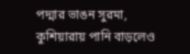পদ্মার ভাঙন সুরমা, কুশিয়ারায় পানি বাড়লেও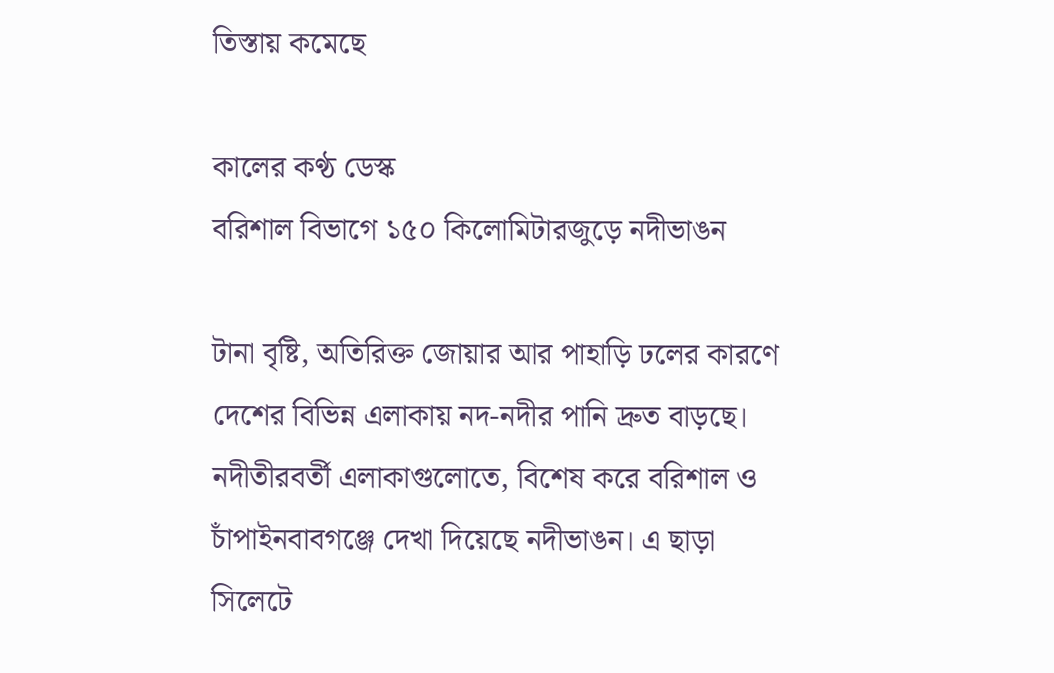তিস্তায় কমেছে

কালের কণ্ঠ ডেস্ক
বরিশাল বিভাগে ১৫০ কিলোমিটারজুড়ে নদীভাঙন

টানা বৃষ্টি, অতিরিক্ত জোয়ার আর পাহাড়ি ঢলের কারণে দেশের বিভিন্ন এলাকায় নদ-নদীর পানি দ্রুত বাড়ছে। নদীতীরবর্তী এলাকাগুলোতে, বিশেষ করে বরিশাল ও চাঁপাইনবাবগঞ্জে দেখা দিয়েছে নদীভাঙন। এ ছাড়া সিলেটে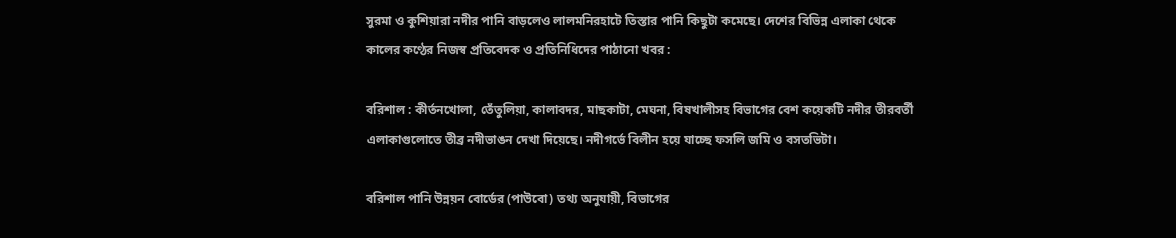সুরমা ও কুশিয়ারা নদীর পানি বাড়লেও লালমনিরহাটে তিস্তার পানি কিছুটা কমেছে। দেশের বিভিন্ন এলাকা থেকে কালের কণ্ঠের নিজস্ব প্রতিবেদক ও প্রতিনিধিদের পাঠানো খবর :

বরিশাল : কীর্তনখোলা, তেঁতুলিয়া, কালাবদর, মাছকাটা, মেঘনা, বিষখালীসহ বিভাগের বেশ কয়েকটি নদীর তীরবর্তী এলাকাগুলোতে তীব্র নদীভাঙন দেখা দিয়েছে। নদীগর্ভে বিলীন হয়ে যাচ্ছে ফসলি জমি ও বসতভিটা।

বরিশাল পানি উন্নয়ন বোর্ডের (পাউবো) তথ্য অনুযায়ী, বিভাগের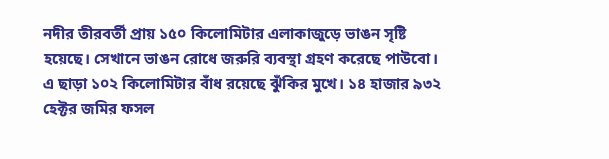নদীর তীরবর্তী প্রায় ১৫০ কিলোমিটার এলাকাজুড়ে ভাঙন সৃষ্টি হয়েছে। সেখানে ভাঙন রোধে জরুরি ব্যবস্থা গ্রহণ করেছে পাউবো। এ ছাড়া ১০২ কিলোমিটার বাঁধ রয়েছে ঝুঁকির মুখে। ১৪ হাজার ৯৩২ হেক্টর জমির ফসল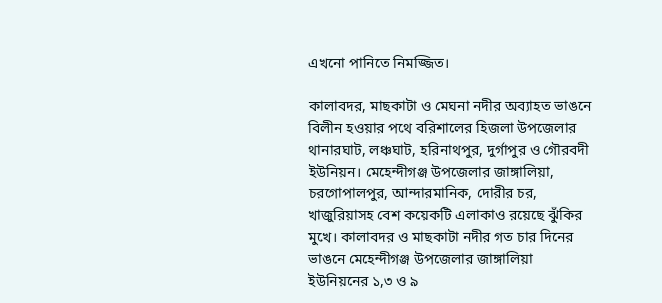এখনো পানিতে নিমজ্জিত।

কালাবদর, মাছকাটা ও মেঘনা নদীর অব্যাহত ভাঙনে বিলীন হওয়ার পথে বরিশালের হিজলা উপজেলার থানারঘাট, লঞ্চঘাট, হরিনাথপুর, দুর্গাপুর ও গৌরবদী ইউনিয়ন। মেহেন্দীগঞ্জ উপজেলার জাঙ্গালিয়া, চরগোপালপুর, আন্দারমানিক, দোরীর চর, খাজুরিয়াসহ বেশ কয়েকটি এলাকাও রয়েছে ঝুঁকির মুখে। কালাবদর ও মাছকাটা নদীর গত চার দিনের ভাঙনে মেহেন্দীগঞ্জ উপজেলার জাঙ্গালিয়া ইউনিয়নের ১,৩ ও ৯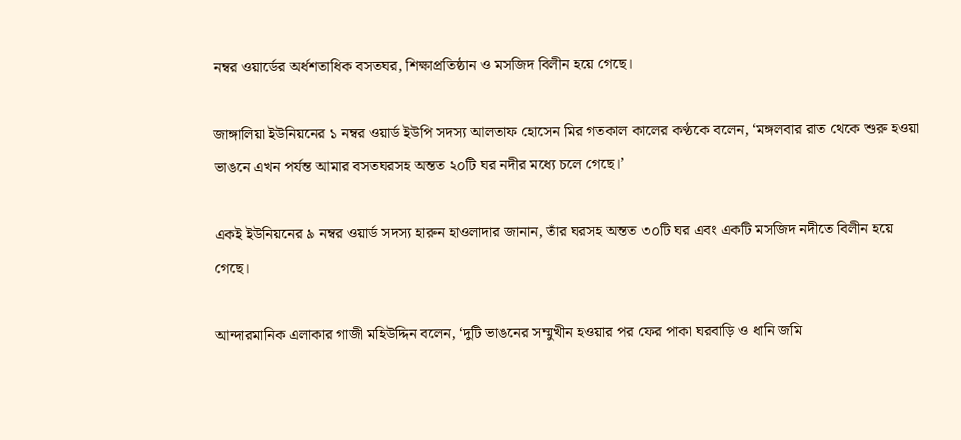নম্বর ওয়ার্ডের অর্ধশতাধিক বসতঘর, শিক্ষাপ্রতিষ্ঠান ও মসজিদ বিলীন হয়ে গেছে।

জাঙ্গালিয়া ইউনিয়নের ১ নম্বর ওয়ার্ড ইউপি সদস্য আলতাফ হোসেন মির গতকাল কালের কণ্ঠকে বলেন, ‘মঙ্গলবার রাত থেকে শুরু হওয়া ভাঙনে এখন পর্যন্ত আমার বসতঘরসহ অন্তত ২০টি ঘর নদীর মধ্যে চলে গেছে।’

একই ইউনিয়নের ৯ নম্বর ওয়ার্ড সদস্য হারুন হাওলাদার জানান, তাঁর ঘরসহ অন্তত ৩০টি ঘর এবং একটি মসজিদ নদীতে বিলীন হয়ে গেছে।

আন্দারমানিক এলাকার গাজী মহিউদ্দিন বলেন, ‘দুটি ভাঙনের সম্মুখীন হওয়ার পর ফের পাকা ঘরবাড়ি ও ধানি জমি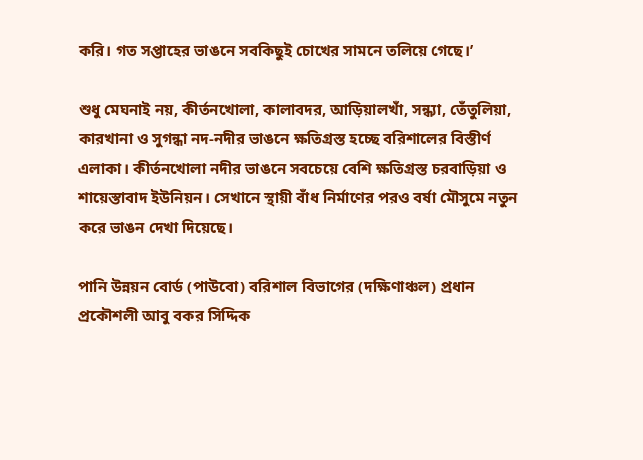করি। গত সপ্তাহের ভাঙনে সবকিছুই চোখের সামনে তলিয়ে গেছে।’

শুধু মেঘনাই নয়, কীর্তনখোলা, কালাবদর, আড়িয়ালখাঁ, সন্ধ্যা, তেঁতুলিয়া, কারখানা ও সুগন্ধা নদ-নদীর ভাঙনে ক্ষতিগ্রস্ত হচ্ছে বরিশালের বিস্তীর্ণ এলাকা। কীর্তনখোলা নদীর ভাঙনে সবচেয়ে বেশি ক্ষতিগ্রস্ত চরবাড়িয়া ও শায়েস্তাবাদ ইউনিয়ন। সেখানে স্থায়ী বাঁধ নির্মাণের পরও বর্ষা মৌসুমে নতুন করে ভাঙন দেখা দিয়েছে।

পানি উন্নয়ন বোর্ড (পাউবো) বরিশাল বিভাগের (দক্ষিণাঞ্চল) প্রধান প্রকৌশলী আবু বকর সিদ্দিক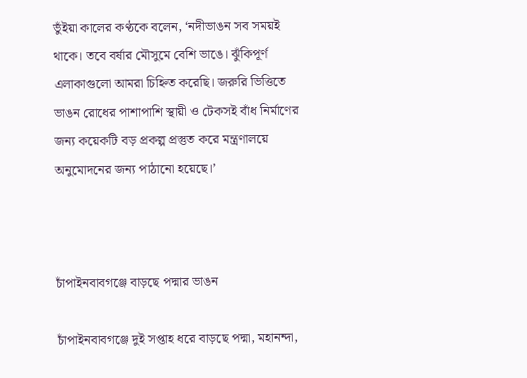ভুঁইয়া কালের কণ্ঠকে বলেন, ‘নদীভাঙন সব সময়ই থাকে। তবে বর্ষার মৌসুমে বেশি ভাঙে। ঝুঁকিপূর্ণ এলাকাগুলো আমরা চিহ্নিত করেছি। জরুরি ভিত্তিতে ভাঙন রোধের পাশাপাশি স্থায়ী ও টেকসই বাঁধ নির্মাণের জন্য কয়েকটি বড় প্রকল্প প্রস্তুত করে মন্ত্রণালয়ে অনুমোদনের জন্য পাঠানো হয়েছে।’



চাঁপাইনবাবগঞ্জে বাড়ছে পদ্মার ভাঙন

চাঁপাইনবাবগঞ্জে দুই সপ্তাহ ধরে বাড়ছে পদ্মা, মহানন্দা,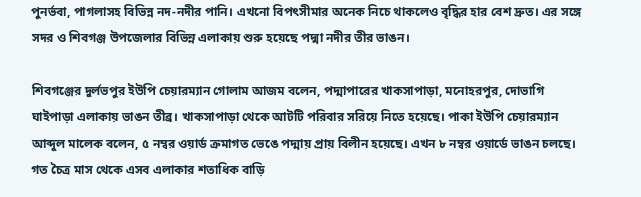পুনর্ভবা, পাগলাসহ বিভিন্ন নদ-নদীর পানি। এখনো বিপৎসীমার অনেক নিচে থাকলেও বৃদ্ধির হার বেশ দ্রুত। এর সঙ্গে সদর ও শিবগঞ্জ উপজেলার বিভিন্ন এলাকায় শুরু হয়েছে পদ্মা নদীর তীর ভাঙন।

শিবগঞ্জের দুর্লভপুর ইউপি চেয়ারম্যান গোলাম আজম বলেন, পদ্মাপারের খাকসাপাড়া, মনোহরপুর, দোভাগি ঘাইপাড়া এলাকায় ভাঙন তীব্র। খাকসাপাড়া থেকে আটটি পরিবার সরিয়ে নিতে হয়েছে। পাকা ইউপি চেয়ারম্যান আব্দুল মালেক বলেন, ৫ নম্বর ওয়ার্ড ক্রমাগত ভেঙে পদ্মায় প্রায় বিলীন হয়েছে। এখন ৮ নম্বর ওয়ার্ডে ভাঙন চলছে। গত চৈত্র মাস থেকে এসব এলাকার শতাধিক বাড়ি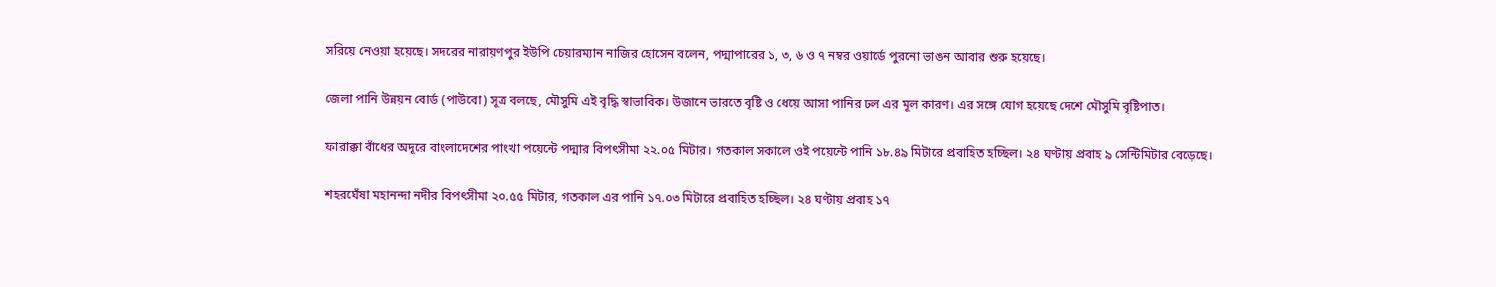সরিয়ে নেওয়া হয়েছে। সদরের নারায়ণপুর ইউপি চেয়ারম্যান নাজির হোসেন বলেন, পদ্মাপারের ১, ৩, ৬ ও ৭ নম্বর ওয়ার্ডে পুরনো ভাঙন আবার শুরু হয়েছে।

জেলা পানি উন্নয়ন বোর্ড (পাউবো) সূত্র বলছে, মৌসুমি এই বৃদ্ধি স্বাভাবিক। উজানে ভারতে বৃষ্টি ও ধেয়ে আসা পানির ঢল এর মূল কারণ। এর সঙ্গে যোগ হয়েছে দেশে মৌসুমি বৃষ্টিপাত।

ফারাক্কা বাঁধের অদূরে বাংলাদেশের পাংখা পয়েন্টে পদ্মার বিপৎসীমা ২২.০৫ মিটার। গতকাল সকালে ওই পয়েন্টে পানি ১৮.৪৯ মিটারে প্রবাহিত হচ্ছিল। ২৪ ঘণ্টায় প্রবাহ ৯ সেন্টিমিটার বেড়েছে।

শহরঘেঁষা মহানন্দা নদীর বিপৎসীমা ২০.৫৫ মিটার, গতকাল এর পানি ১৭.০৩ মিটারে প্রবাহিত হচ্ছিল। ২৪ ঘণ্টায় প্রবাহ ১৭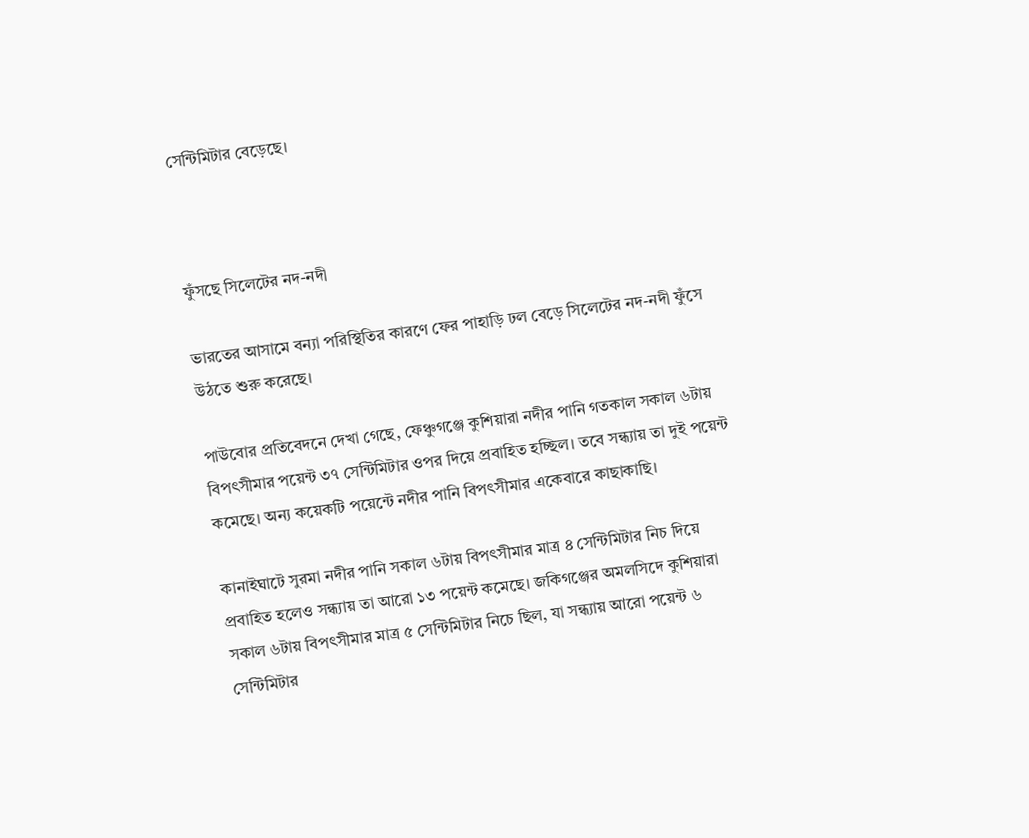সেন্টিমিটার বেড়েছে।



ফুঁসছে সিলেটের নদ-নদী

ভারতের আসামে বন্যা পরিস্থিতির কারণে ফের পাহাড়ি ঢল বেড়ে সিলেটের নদ-নদী ফুঁসে উঠতে শুরু করেছে।

পাউবোর প্রতিবেদনে দেখা গেছে, ফেঞ্চুগঞ্জে কুশিয়ারা নদীর পানি গতকাল সকাল ৬টায় বিপৎসীমার পয়েন্ট ৩৭ সেন্টিমিটার ওপর দিয়ে প্রবাহিত হচ্ছিল। তবে সন্ধ্যায় তা দুই পয়েন্ট কমেছে। অন্য কয়েকটি পয়েন্টে নদীর পানি বিপৎসীমার একেবারে কাছাকাছি।

কানাইঘাটে সুরমা নদীর পানি সকাল ৬টায় বিপৎসীমার মাত্র ৪ সেন্টিমিটার নিচ দিয়ে প্রবাহিত হলেও সন্ধ্যায় তা আরো ১৩ পয়েন্ট কমেছে। জকিগঞ্জের অমলসিদে কুশিয়ারা সকাল ৬টায় বিপৎসীমার মাত্র ৫ সেন্টিমিটার নিচে ছিল, যা সন্ধ্যায় আরো পয়েন্ট ৬ সেন্টিমিটার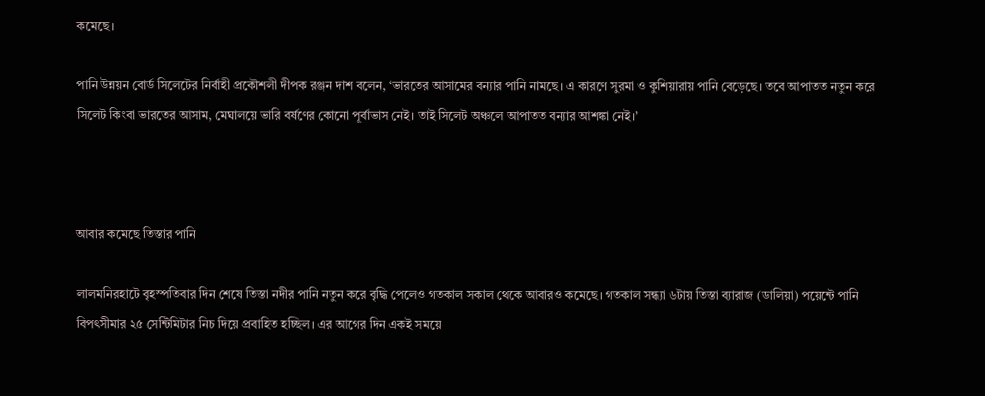কমেছে।

পানি উন্নয়ন বোর্ড সিলেটের নির্বাহী প্রকৌশলী দীপক রঞ্জন দাশ বলেন, ‘ভারতের আসামের বন্যার পানি নামছে। এ কারণে সুরমা ও কুশিয়ারায় পানি বেড়েছে। তবে আপাতত নতুন করে সিলেট কিংবা ভারতের আসাম, মেঘালয়ে ভারি বর্ষণের কোনো পূর্বাভাস নেই। তাই সিলেট অঞ্চলে আপাতত বন্যার আশঙ্কা নেই।’



আবার কমেছে তিস্তার পানি

লালমনিরহাটে বৃহস্পতিবার দিন শেষে তিস্তা নদীর পানি নতুন করে বৃদ্ধি পেলেও গতকাল সকাল থেকে আবারও কমেছে। গতকাল সন্ধ্যা ৬টায় তিস্তা ব্যারাজ (ডালিয়া) পয়েন্টে পানি বিপৎসীমার ২৫ সেন্টিমিটার নিচ দিয়ে প্রবাহিত হচ্ছিল। এর আগের দিন একই সময়ে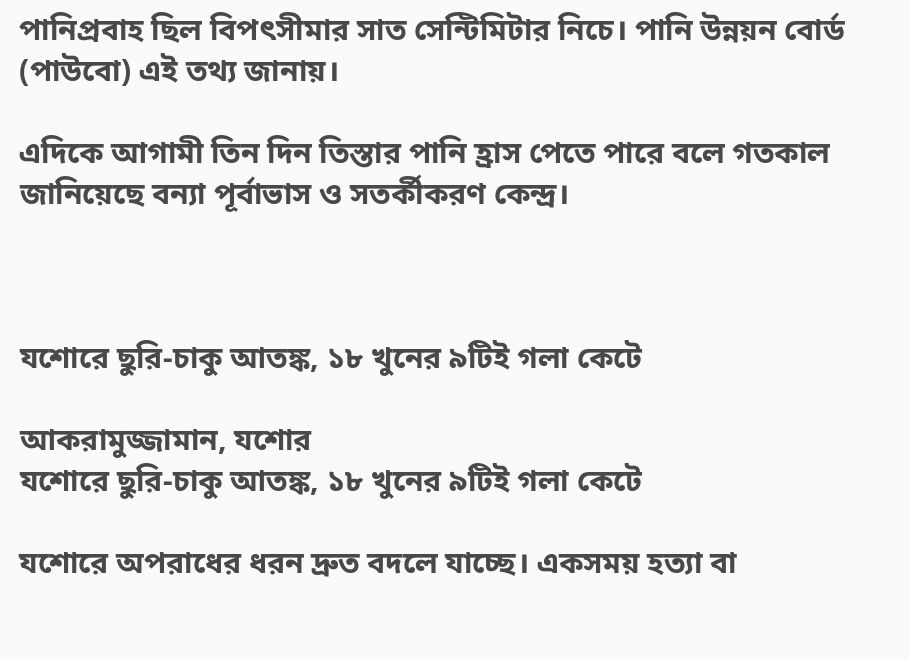পানিপ্রবাহ ছিল বিপৎসীমার সাত সেন্টিমিটার নিচে। পানি উন্নয়ন বোর্ড (পাউবো) এই তথ্য জানায়।

এদিকে আগামী তিন দিন তিস্তার পানি হ্রাস পেতে পারে বলে গতকাল জানিয়েছে বন্যা পূর্বাভাস ও সতর্কীকরণ কেন্দ্র।



যশোরে ছুরি-চাকু আতঙ্ক, ১৮ খুনের ৯টিই গলা কেটে

আকরামুজ্জামান, যশোর
যশোরে ছুরি-চাকু আতঙ্ক, ১৮ খুনের ৯টিই গলা কেটে

যশোরে অপরাধের ধরন দ্রুত বদলে যাচ্ছে। একসময় হত্যা বা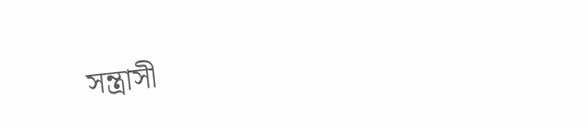সন্ত্রাসী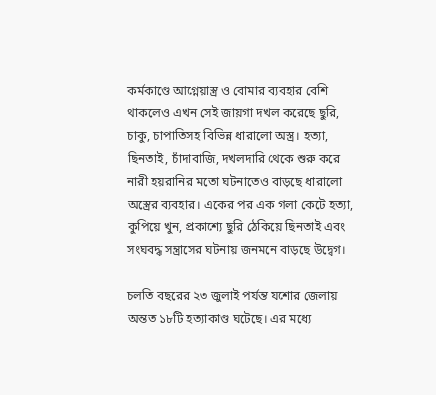কর্মকাণ্ডে আগ্নেয়াস্ত্র ও বোমার ব্যবহার বেশি থাকলেও এখন সেই জায়গা দখল করেছে ছুরি, চাকু, চাপাতিসহ বিভিন্ন ধারালো অস্ত্র। হত্যা, ছিনতাই, চাঁদাবাজি, দখলদারি থেকে শুরু করে নারী হয়রানির মতো ঘটনাতেও বাড়ছে ধারালো অস্ত্রের ব্যবহার। একের পর এক গলা কেটে হত্যা, কুপিয়ে খুন, প্রকাশ্যে ছুরি ঠেকিয়ে ছিনতাই এবং সংঘবদ্ধ সন্ত্রাসের ঘটনায় জনমনে বাড়ছে উদ্বেগ।

চলতি বছরের ২৩ জুলাই পর্যন্ত যশোর জেলায় অন্তত ১৮টি হত্যাকাণ্ড ঘটেছে। এর মধ্যে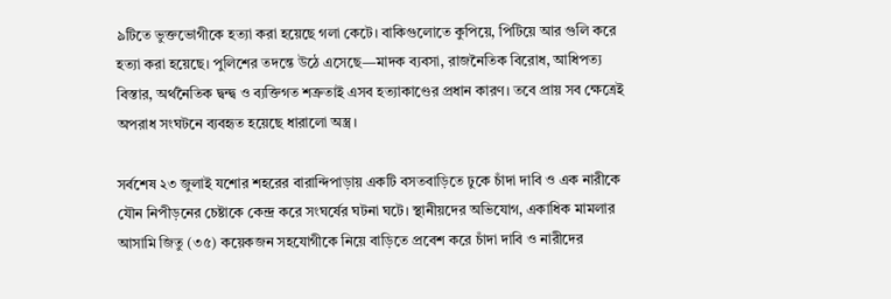৯টিতে ভুক্তভোগীকে হত্যা করা হয়েছে গলা কেটে। বাকিগুলোতে কুপিয়ে, পিটিয়ে আর গুলি করে হত্যা করা হয়েছে। পুলিশের তদন্তে উঠে এসেছে—মাদক ব্যবসা, রাজনৈতিক বিরোধ, আধিপত্য বিস্তার, অর্থনৈতিক দ্বন্দ্ব ও ব্যক্তিগত শত্রুতাই এসব হত্যাকাণ্ডের প্রধান কারণ। তবে প্রায় সব ক্ষেত্রেই অপরাধ সংঘটনে ব্যবহৃত হয়েছে ধারালো অস্ত্র।

সর্বশেষ ২৩ জুলাই যশোর শহরের বারান্দিপাড়ায় একটি বসতবাড়িতে ঢুকে চাঁদা দাবি ও এক নারীকে যৌন নিপীড়নের চেষ্টাকে কেন্দ্র করে সংঘর্ষের ঘটনা ঘটে। স্থানীয়দের অভিযোগ, একাধিক মামলার আসামি জিতু (৩৫) কয়েকজন সহযোগীকে নিয়ে বাড়িতে প্রবেশ করে চাঁদা দাবি ও নারীদের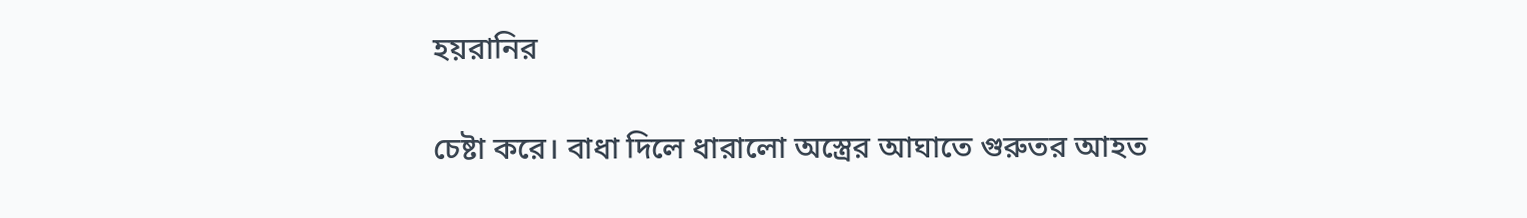হয়রানির

চেষ্টা করে। বাধা দিলে ধারালো অস্ত্রের আঘাতে গুরুতর আহত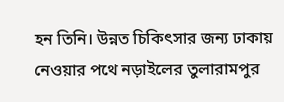হন তিনি। উন্নত চিকিৎসার জন্য ঢাকায় নেওয়ার পথে নড়াইলের তুলারামপুর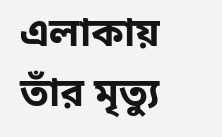এলাকায় তাঁর মৃত্যু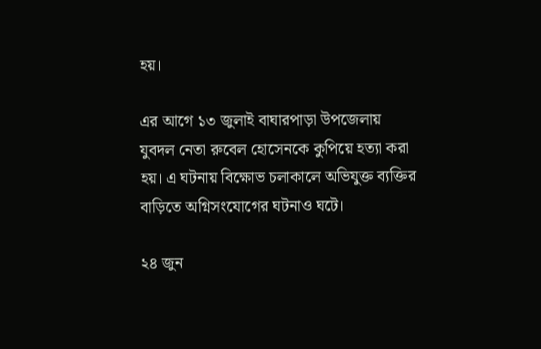হয়।

এর আগে ১৩ জুলাই বাঘারপাড়া উপজেলায় যুবদল নেতা রুবেল হোসেনকে কুপিয়ে হত্যা করা হয়। এ ঘটনায় বিক্ষোভ চলাকালে অভিযুক্ত ব্যক্তির বাড়িতে অগ্নিসংযোগের ঘটনাও ঘটে।

২৪ জুন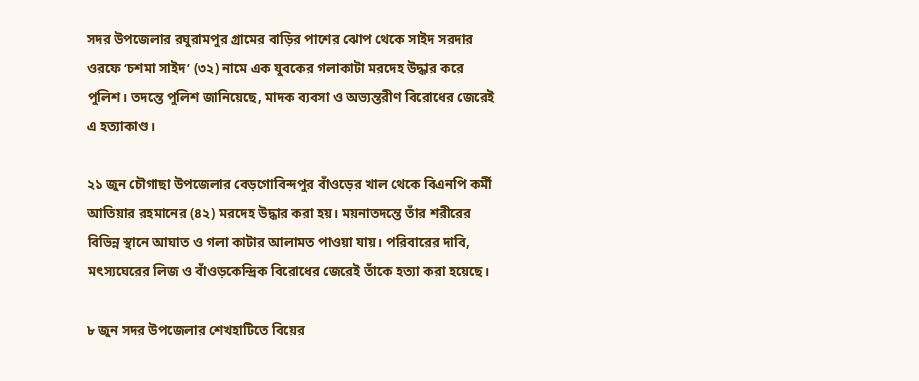সদর উপজেলার রঘুরামপুর গ্রামের বাড়ির পাশের ঝোপ থেকে সাইদ সরদার ওরফে ‘চশমা সাইদ’ (৩২) নামে এক যুবকের গলাকাটা মরদেহ উদ্ধার করে পুলিশ। তদন্তে পুলিশ জানিয়েছে, মাদক ব্যবসা ও অভ্যন্তরীণ বিরোধের জেরেই এ হত্যাকাণ্ড।

২১ জুন চৌগাছা উপজেলার বেড়গোবিন্দপুর বাঁওড়ের খাল থেকে বিএনপি কর্মী আতিয়ার রহমানের (৪২) মরদেহ উদ্ধার করা হয়। ময়নাতদন্তে তাঁর শরীরের বিভিন্ন স্থানে আঘাত ও গলা কাটার আলামত পাওয়া যায়। পরিবারের দাবি, মৎস্যঘেরের লিজ ও বাঁওড়কেন্দ্রিক বিরোধের জেরেই তাঁকে হত্যা করা হয়েছে।

৮ জুন সদর উপজেলার শেখহাটিতে বিয়ের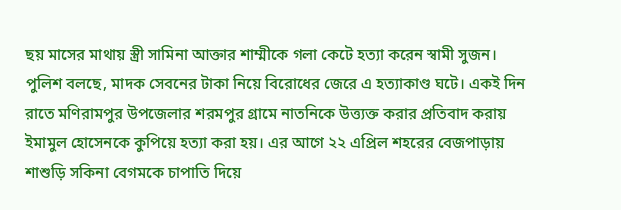ছয় মাসের মাথায় স্ত্রী সামিনা আক্তার শাম্মীকে গলা কেটে হত্যা করেন স্বামী সুজন। পুলিশ বলছে, মাদক সেবনের টাকা নিয়ে বিরোধের জেরে এ হত্যাকাণ্ড ঘটে। একই দিন রাতে মণিরামপুর উপজেলার শরমপুর গ্রামে নাতনিকে উত্ত্যক্ত করার প্রতিবাদ করায় ইমামুল হোসেনকে কুপিয়ে হত্যা করা হয়। এর আগে ২২ এপ্রিল শহরের বেজপাড়ায় শাশুড়ি সকিনা বেগমকে চাপাতি দিয়ে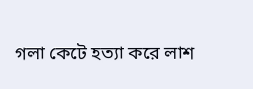গলা কেটে হত্যা করে লাশ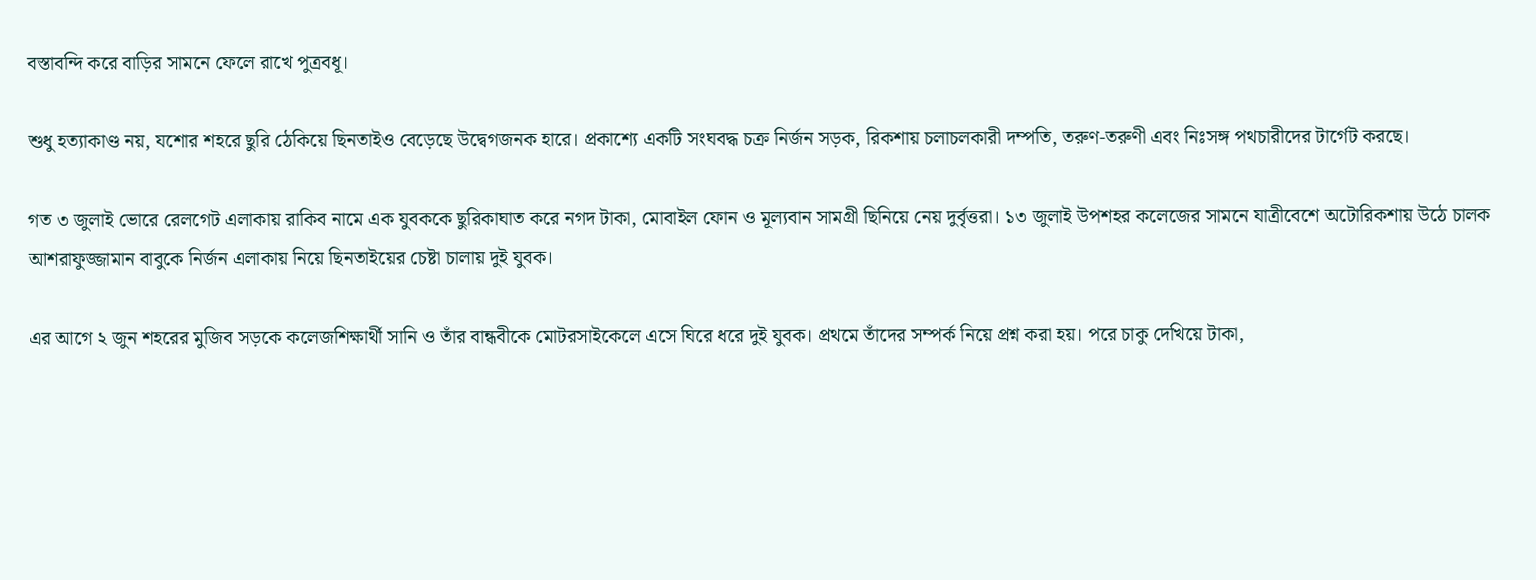বস্তাবন্দি করে বাড়ির সামনে ফেলে রাখে পুত্রবধূ।

শুধু হত্যাকাণ্ড নয়, যশোর শহরে ছুরি ঠেকিয়ে ছিনতাইও বেড়েছে উদ্বেগজনক হারে। প্রকাশ্যে একটি সংঘবদ্ধ চক্র নির্জন সড়ক, রিকশায় চলাচলকারী দম্পতি, তরুণ-তরুণী এবং নিঃসঙ্গ পথচারীদের টার্গেট করছে।

গত ৩ জুলাই ভোরে রেলগেট এলাকায় রাকিব নামে এক যুবককে ছুরিকাঘাত করে নগদ টাকা, মোবাইল ফোন ও মূল্যবান সামগ্রী ছিনিয়ে নেয় দুর্বৃত্তরা। ১৩ জুলাই উপশহর কলেজের সামনে যাত্রীবেশে অটোরিকশায় উঠে চালক আশরাফুজ্জামান বাবুকে নির্জন এলাকায় নিয়ে ছিনতাইয়ের চেষ্টা চালায় দুই যুবক।

এর আগে ২ জুন শহরের মুজিব সড়কে কলেজশিক্ষার্থী সানি ও তাঁর বান্ধবীকে মোটরসাইকেলে এসে ঘিরে ধরে দুই যুবক। প্রথমে তাঁদের সম্পর্ক নিয়ে প্রশ্ন করা হয়। পরে চাকু দেখিয়ে টাকা,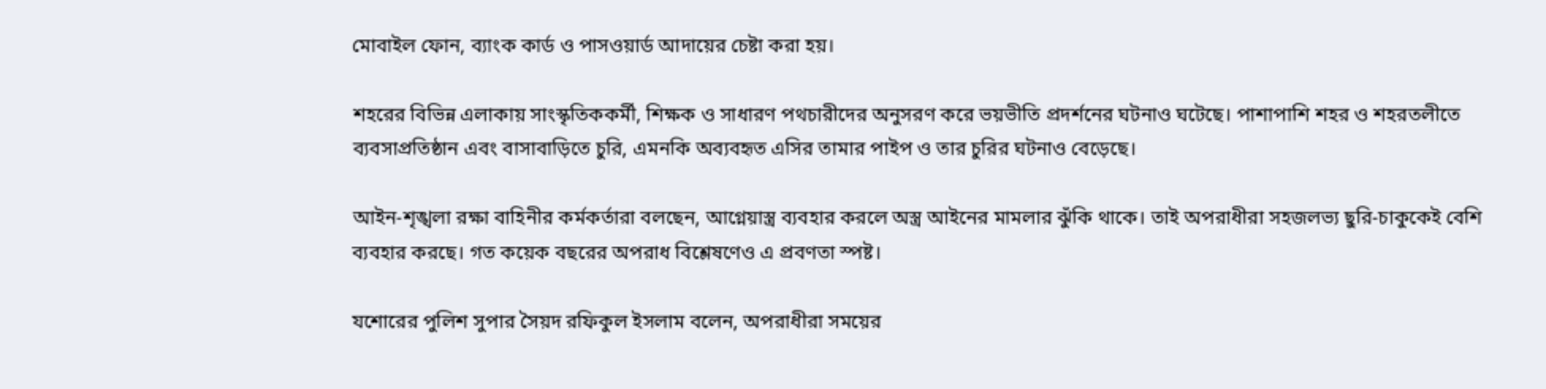মোবাইল ফোন, ব্যাংক কার্ড ও পাসওয়ার্ড আদায়ের চেষ্টা করা হয়।

শহরের বিভিন্ন এলাকায় সাংস্কৃতিককর্মী, শিক্ষক ও সাধারণ পথচারীদের অনুসরণ করে ভয়ভীতি প্রদর্শনের ঘটনাও ঘটেছে। পাশাপাশি শহর ও শহরতলীতে ব্যবসাপ্রতিষ্ঠান এবং বাসাবাড়িতে চুরি, এমনকি অব্যবহৃত এসির তামার পাইপ ও তার চুরির ঘটনাও বেড়েছে।

আইন-শৃঙ্খলা রক্ষা বাহিনীর কর্মকর্তারা বলছেন, আগ্নেয়াস্ত্র ব্যবহার করলে অস্ত্র আইনের মামলার ঝুঁকি থাকে। তাই অপরাধীরা সহজলভ্য ছুরি-চাকুকেই বেশি ব্যবহার করছে। গত কয়েক বছরের অপরাধ বিশ্লেষণেও এ প্রবণতা স্পষ্ট।

যশোরের পুলিশ সুপার সৈয়দ রফিকুল ইসলাম বলেন, অপরাধীরা সময়ের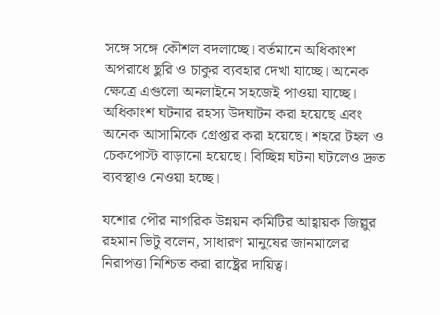সঙ্গে সঙ্গে কৌশল বদলাচ্ছে। বর্তমানে অধিকাংশ অপরাধে ছুরি ও চাকুর ব্যবহার দেখা যাচ্ছে। অনেক ক্ষেত্রে এগুলো অনলাইনে সহজেই পাওয়া যাচ্ছে। অধিকাংশ ঘটনার রহস্য উদঘাটন করা হয়েছে এবং অনেক আসামিকে গ্রেপ্তার করা হয়েছে। শহরে টহল ও চেকপোস্ট বাড়ানো হয়েছে। বিচ্ছিন্ন ঘটনা ঘটলেও দ্রুত ব্যবস্থাও নেওয়া হচ্ছে।

যশোর পৌর নাগরিক উন্নয়ন কমিটির আহ্বায়ক জিল্লুর রহমান ভিটু বলেন, সাধারণ মানুষের জানমালের নিরাপত্তা নিশ্চিত করা রাষ্ট্রের দায়িত্ব।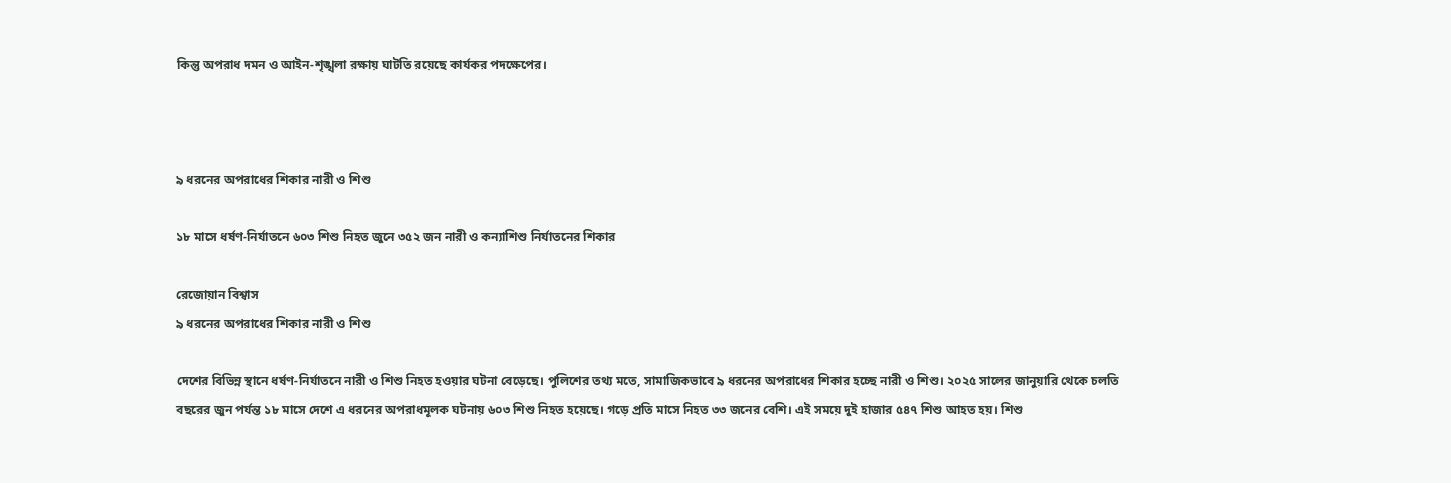কিন্তু অপরাধ দমন ও আইন-শৃঙ্খলা রক্ষায় ঘাটতি রয়েছে কার্যকর পদক্ষেপের।



৯ ধরনের অপরাধের শিকার নারী ও শিশু

১৮ মাসে ধর্ষণ-নির্যাতনে ৬০৩ শিশু নিহত জুনে ৩৫২ জন নারী ও কন্যাশিশু নির্যাতনের শিকার

রেজোয়ান বিশ্বাস
৯ ধরনের অপরাধের শিকার নারী ও শিশু

দেশের বিভিন্ন স্থানে ধর্ষণ-নির্যাতনে নারী ও শিশু নিহত হওয়ার ঘটনা বেড়েছে। পুলিশের তথ্য মতে, সামাজিকভাবে ৯ ধরনের অপরাধের শিকার হচ্ছে নারী ও শিশু। ২০২৫ সালের জানুয়ারি থেকে চলতি বছরের জুন পর্যন্ত ১৮ মাসে দেশে এ ধরনের অপরাধমূলক ঘটনায় ৬০৩ শিশু নিহত হয়েছে। গড়ে প্রতি মাসে নিহত ৩৩ জনের বেশি। এই সময়ে দুই হাজার ৫৪৭ শিশু আহত হয়। শিশু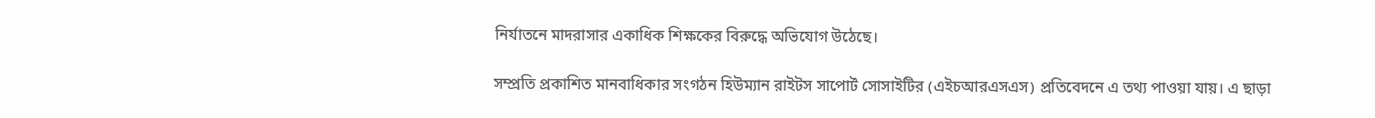নির্যাতনে মাদরাসার একাধিক শিক্ষকের বিরুদ্ধে অভিযোগ উঠেছে।

সম্প্রতি প্রকাশিত মানবাধিকার সংগঠন হিউম্যান রাইটস সাপোর্ট সোসাইটির (এইচআরএসএস) প্রতিবেদনে এ তথ্য পাওয়া যায়। এ ছাড়া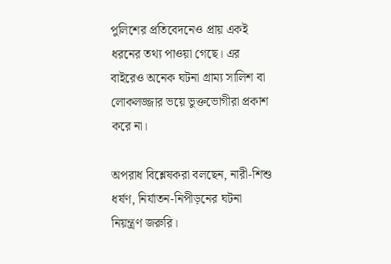পুলিশের প্রতিবেদনেও প্রায় একই ধরনের তথ্য পাওয়া গেছে। এর বাইরেও অনেক ঘটনা গ্রাম্য সালিশ বা লোকলজ্জার ভয়ে ভুক্তভোগীরা প্রকাশ করে না।

অপরাধ বিশ্লেষকরা বলছেন, নারী-শিশু ধর্ষণ, নির্যাতন-নিপীড়নের ঘটনা নিয়ন্ত্রণ জরুরি।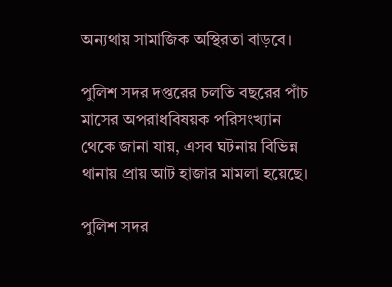অন্যথায় সামাজিক অস্থিরতা বাড়বে।

পুলিশ সদর দপ্তরের চলতি বছরের পাঁচ মাসের অপরাধবিষয়ক পরিসংখ্যান থেকে জানা যায়, এসব ঘটনায় বিভিন্ন থানায় প্রায় আট হাজার মামলা হয়েছে।

পুলিশ সদর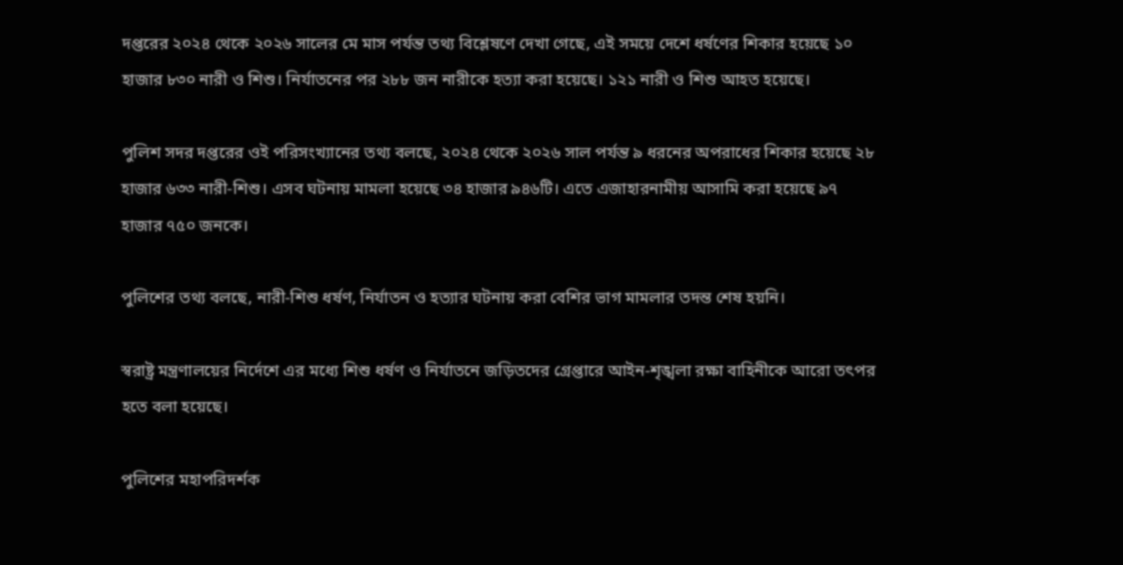দপ্তরের ২০২৪ থেকে ২০২৬ সালের মে মাস পর্যন্ত তথ্য বিশ্লেষণে দেখা গেছে, এই সময়ে দেশে ধর্ষণের শিকার হয়েছে ১০ হাজার ৮৩০ নারী ও শিশু। নির্যাতনের পর ২৮৮ জন নারীকে হত্যা করা হয়েছে। ১২১ নারী ও শিশু আহত হয়েছে।

পুলিশ সদর দপ্তরের ওই পরিসংখ্যানের তথ্য বলছে, ২০২৪ থেকে ২০২৬ সাল পর্যন্ত ৯ ধরনের অপরাধের শিকার হয়েছে ২৮ হাজার ৬৩৩ নারী-শিশু। এসব ঘটনায় মামলা হয়েছে ৩৪ হাজার ৯৪৬টি। এতে এজাহারনামীয় আসামি করা হয়েছে ৯৭ হাজার ৭৫০ জনকে।

পুলিশের তথ্য বলছে, নারী-শিশু ধর্ষণ, নির্যাতন ও হত্যার ঘটনায় করা বেশির ভাগ মামলার তদন্ত শেষ হয়নি।

স্বরাষ্ট্র মন্ত্রণালয়ের নির্দেশে এর মধ্যে শিশু ধর্ষণ ও নির্যাতনে জড়িতদের গ্রেপ্তারে আইন-শৃঙ্খলা রক্ষা বাহিনীকে আরো তৎপর হতে বলা হয়েছে।

পুলিশের মহাপরিদর্শক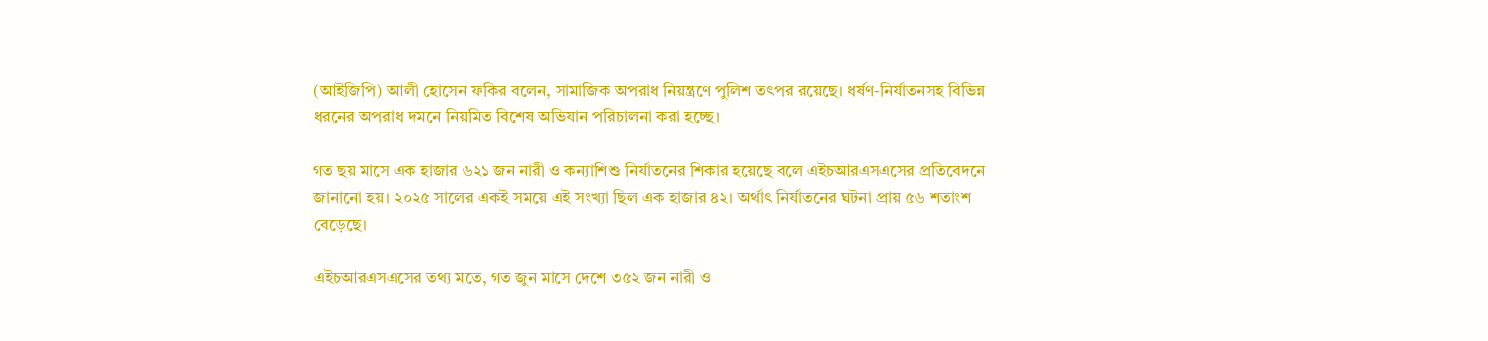(আইজিপি) আলী হোসেন ফকির বলেন, সামাজিক অপরাধ নিয়ন্ত্রণে পুলিশ তৎপর রয়েছে। ধর্ষণ-নির্যাতনসহ বিভিন্ন ধরনের অপরাধ দমনে নিয়মিত বিশেষ অভিযান পরিচালনা করা হচ্ছে।

গত ছয় মাসে এক হাজার ৬২১ জন নারী ও কন্যাশিশু নির্যাতনের শিকার হয়েছে বলে এইচআরএসএসের প্রতিবেদনে জানানো হয়। ২০২৫ সালের একই সময়ে এই সংখ্যা ছিল এক হাজার ৪২। অর্থাৎ নির্যাতনের ঘটনা প্রায় ৫৬ শতাংশ বেড়েছে।

এইচআরএসএসের তথ্য মতে, গত জুন মাসে দেশে ৩৫২ জন নারী ও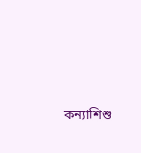কন্যাশিশু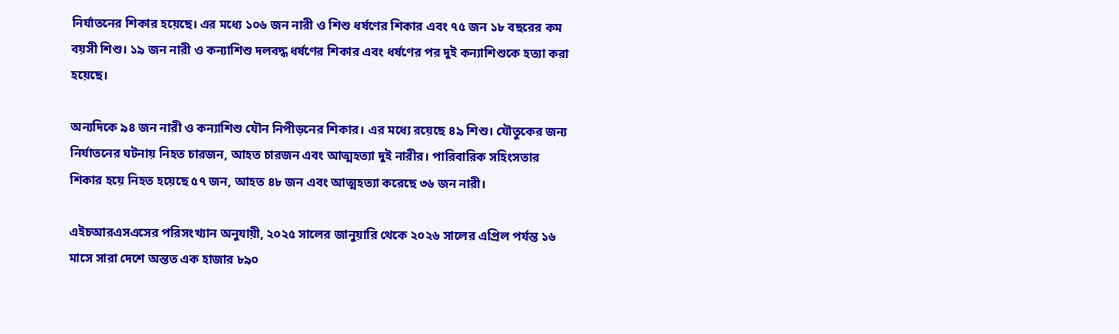নির্যাতনের শিকার হয়েছে। এর মধ্যে ১০৬ জন নারী ও শিশু ধর্ষণের শিকার এবং ৭৫ জন ১৮ বছরের কম বয়সী শিশু। ১৯ জন নারী ও কন্যাশিশু দলবদ্ধ ধর্ষণের শিকার এবং ধর্ষণের পর দুই কন্যাশিশুকে হত্যা করা হয়েছে।

অন্যদিকে ৯৪ জন নারী ও কন্যাশিশু যৌন নিপীড়নের শিকার। এর মধ্যে রয়েছে ৪৯ শিশু। যৌতুকের জন্য নির্যাতনের ঘটনায় নিহত চারজন, আহত চারজন এবং আত্মহত্যা দুই নারীর। পারিবারিক সহিংসতার শিকার হয়ে নিহত হয়েছে ৫৭ জন, আহত ৪৮ জন এবং আত্মহত্যা করেছে ৩৬ জন নারী।

এইচআরএসএসের পরিসংখ্যান অনুযায়ী, ২০২৫ সালের জানুয়ারি থেকে ২০২৬ সালের এপ্রিল পর্যন্ত ১৬ মাসে সারা দেশে অন্তত এক হাজার ৮৯০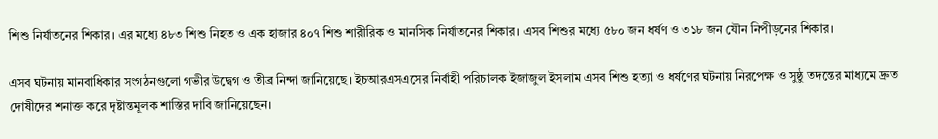শিশু নির্যাতনের শিকার। এর মধ্যে ৪৮৩ শিশু নিহত ও এক হাজার ৪০৭ শিশু শারীরিক ও মানসিক নির্যাতনের শিকার। এসব শিশুর মধ্যে ৫৮০ জন ধর্ষণ ও ৩১৮ জন যৌন নিপীড়নের শিকার।

এসব ঘটনায় মানবাধিকার সংগঠনগুলো গভীর উদ্বেগ ও তীব্র নিন্দা জানিয়েছে। ইচআরএসএসের নির্বাহী পরিচালক ইজাজুল ইসলাম এসব শিশু হত্যা ও ধর্ষণের ঘটনায় নিরপেক্ষ ও সুষ্ঠু তদন্তের মাধ্যমে দ্রুত দোষীদের শনাক্ত করে দৃষ্টান্তমূলক শাস্তির দাবি জানিয়েছেন।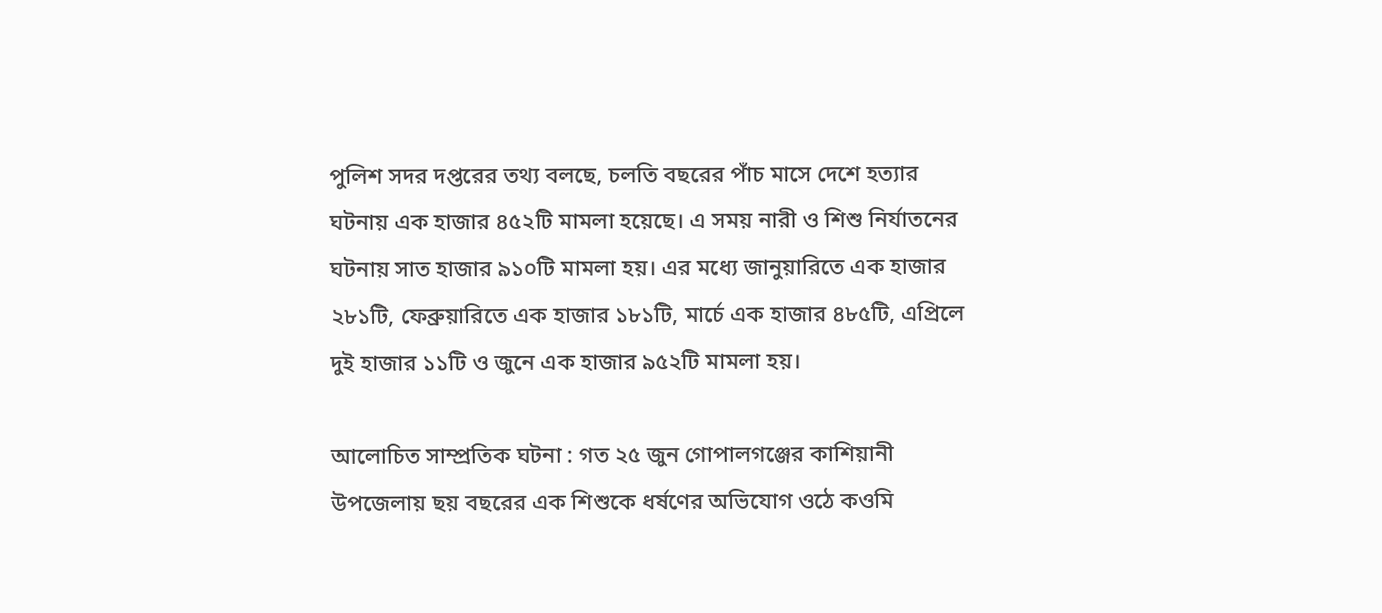পুলিশ সদর দপ্তরের তথ্য বলছে, চলতি বছরের পাঁচ মাসে দেশে হত্যার ঘটনায় এক হাজার ৪৫২টি মামলা হয়েছে। এ সময় নারী ও শিশু নির্যাতনের ঘটনায় সাত হাজার ৯১০টি মামলা হয়। এর মধ্যে জানুয়ারিতে এক হাজার ২৮১টি, ফেব্রুয়ারিতে এক হাজার ১৮১টি, মার্চে এক হাজার ৪৮৫টি, এপ্রিলে দুই হাজার ১১টি ও জুনে এক হাজার ৯৫২টি মামলা হয়।

আলোচিত সাম্প্রতিক ঘটনা : গত ২৫ জুন গোপালগঞ্জের কাশিয়ানী উপজেলায় ছয় বছরের এক শিশুকে ধর্ষণের অভিযোগ ওঠে কওমি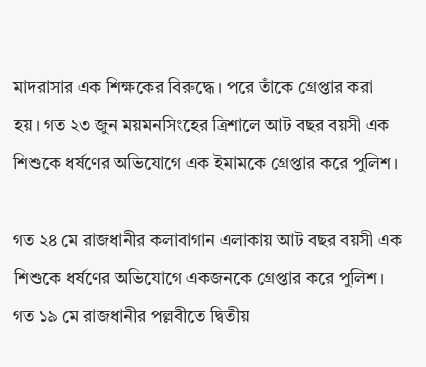মাদরাসার এক শিক্ষকের বিরুদ্ধে। পরে তাঁকে গ্রেপ্তার করা হয়। গত ২৩ জুন ময়মনসিংহের ত্রিশালে আট বছর বয়সী এক শিশুকে ধর্ষণের অভিযোগে এক ইমামকে গ্রেপ্তার করে পুলিশ।

গত ২৪ মে রাজধানীর কলাবাগান এলাকায় আট বছর বয়সী এক শিশুকে ধর্ষণের অভিযোগে একজনকে গ্রেপ্তার করে পুলিশ। গত ১৯ মে রাজধানীর পল্লবীতে দ্বিতীয়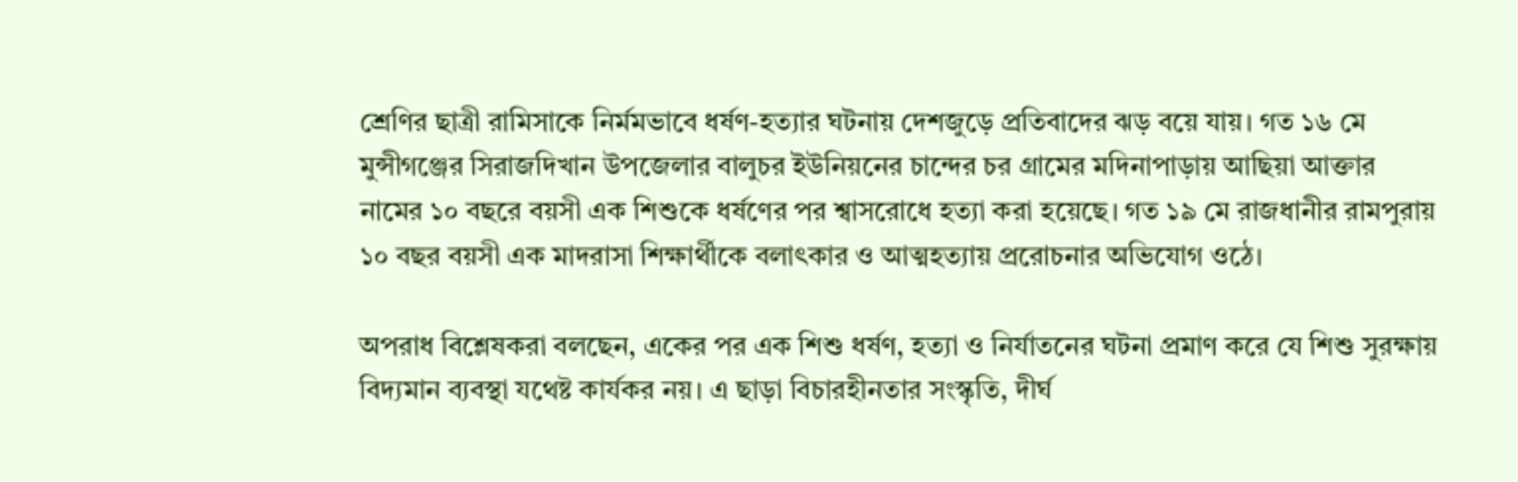শ্রেণির ছাত্রী রামিসাকে নির্মমভাবে ধর্ষণ-হত্যার ঘটনায় দেশজুড়ে প্রতিবাদের ঝড় বয়ে যায়। গত ১৬ মে মুন্সীগঞ্জের সিরাজদিখান উপজেলার বালুচর ইউনিয়নের চান্দের চর গ্রামের মদিনাপাড়ায় আছিয়া আক্তার নামের ১০ বছরে বয়সী এক শিশুকে ধর্ষণের পর শ্বাসরোধে হত্যা করা হয়েছে। গত ১৯ মে রাজধানীর রামপুরায় ১০ বছর বয়সী এক মাদরাসা শিক্ষার্থীকে বলাৎকার ও আত্মহত্যায় প্ররোচনার অভিযোগ ওঠে।

অপরাধ বিশ্লেষকরা বলছেন, একের পর এক শিশু ধর্ষণ, হত্যা ও নির্যাতনের ঘটনা প্রমাণ করে যে শিশু সুরক্ষায় বিদ্যমান ব্যবস্থা যথেষ্ট কার্যকর নয়। এ ছাড়া বিচারহীনতার সংস্কৃতি, দীর্ঘ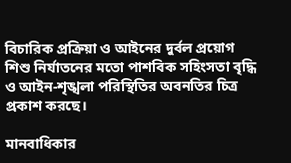বিচারিক প্রক্রিয়া ও আইনের দুর্বল প্রয়োগ শিশু নির্যাতনের মতো পাশবিক সহিংসতা বৃদ্ধি ও আইন-শৃঙ্খলা পরিস্থিতির অবনতির চিত্র প্রকাশ করছে।

মানবাধিকার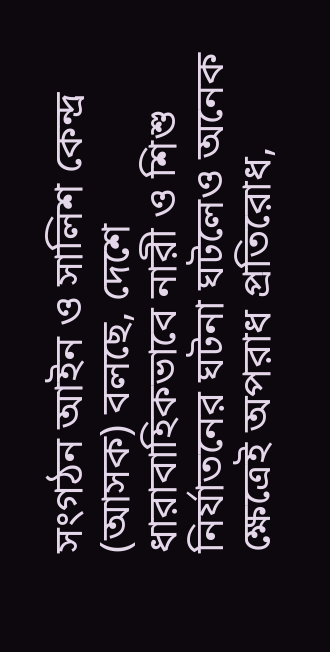সংগঠন আইন ও সালিশ কেন্দ্র (আসক) বলছে, দেশে ধারাবাহিকভাবে নারী ও শিশু নির্যাতনের ঘটনা ঘটলেও অনেক ক্ষেত্রেই অপরাধ প্রতিরোধ,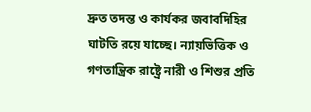দ্রুত তদন্ত ও কার্যকর জবাবদিহির ঘাটতি রয়ে যাচ্ছে। ন্যায়ভিত্তিক ও গণতান্ত্রিক রাষ্ট্রে নারী ও শিশুর প্রতি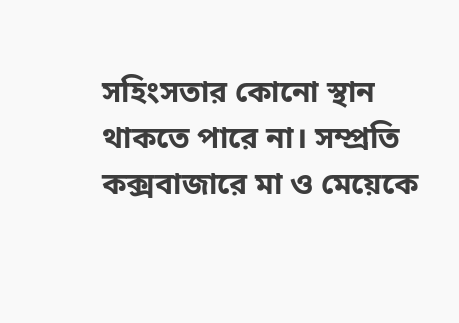সহিংসতার কোনো স্থান থাকতে পারে না। সম্প্রতি কক্সবাজারে মা ও মেয়েকে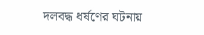দলবদ্ধ ধর্ষণের ঘটনায়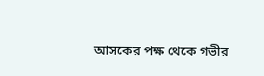আসকের পক্ষ থেকে গভীর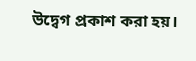উদ্বেগ প্রকাশ করা হয়।